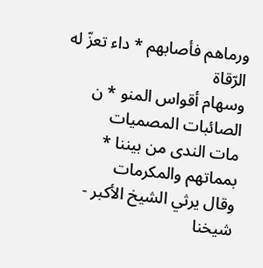ورماهم فأصابهم * داء تعزّ له الرّقاة
وسهام أقواس المنو * ن الصائبات المصميات
مات الندى من بيننا * بمماتهم والمكرمات
وقال يرثي الشيخ الأكبر - شيخنا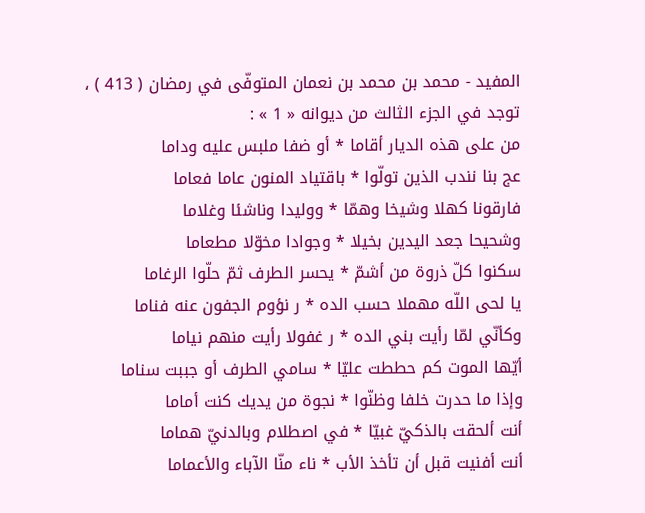المفيد - محمد بن محمد بن نعمان المتوفّى في رمضان ( 413 ) ، توجد في الجزء الثالث من ديوانه « 1 » :
من على هذه الديار أقاما * أو ضفا ملبس عليه وداما
عج بنا نندب الذين تولّوا * باقتياد المنون عاما فعاما
فارقونا كهلا وشيخا وهمّا * ووليدا وناشئا وغلاما
وشحيحا جعد اليدين بخيلا * وجوادا مخوّلا مطعاما
سكنوا كلّ ذروة من أشمّ * يحسر الطرف ثمّ حلّوا الرغاما
يا لحى اللّه مهملا حسب الده * ر نؤوم الجفون عنه فناما
وكأنّي لمّا رأيت بني الده * ر غفولا رأيت منهم نياما
أيّها الموت كم حططت عليّا * سامي الطرف أو جببت سناما
وإذا ما حدرت خلفا وظنّوا * نجوة من يديك كنت أماما
أنت ألحقت بالذكيّ غبيّا * في اصطلام وبالدنيّ هماما
أنت أفنيت قبل أن تأخذ الأب * ناء منّا الآباء والأعماما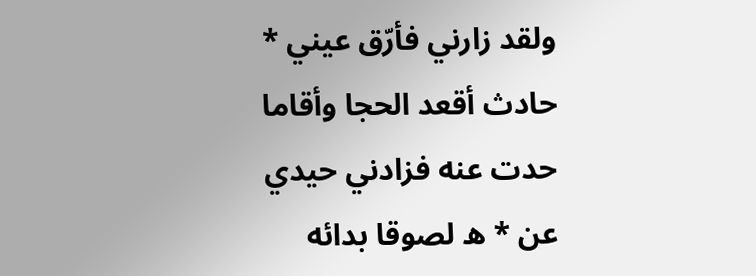ولقد زارني فأرّق عيني * حادث أقعد الحجا وأقاما
حدت عنه فزادني حيدي عن * ه لصوقا بدائه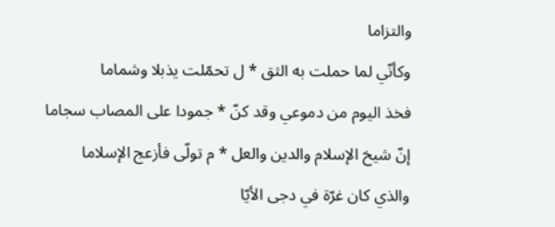والتزاما
وكأنّي لما حملت به الثق * ل تحمّلت يذبلا وشماما
فخذ اليوم من دموعي وقد كنّ * جمودا على المصاب سجاما
إنّ شيخ الإسلام والدين والعل * م تولّى فأزعج الإسلاما
والذي كان غرّة في دجى الأيّا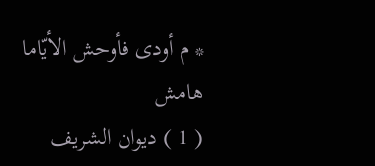* م أودى فأوحش الأيّاما
هامش
( 1 ) ديوان الشريف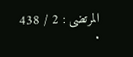المرتضى : 2 / 438 .